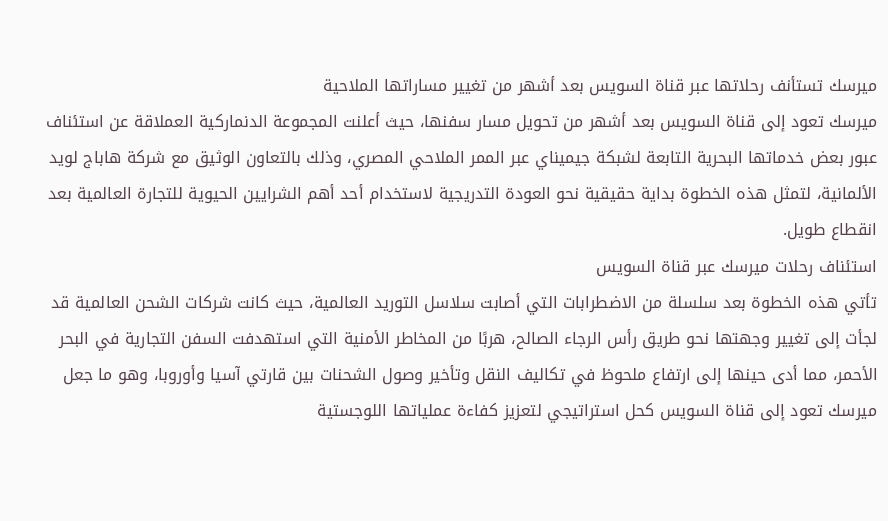ميرسك تستأنف رحلاتها عبر قناة السويس بعد أشهر من تغيير مساراتها الملاحية
ميرسك تعود إلى قناة السويس بعد أشهر من تحويل مسار سفنها، حيث أعلنت المجموعة الدنماركية العملاقة عن استئناف عبور بعض خدماتها البحرية التابعة لشبكة جيميناي عبر الممر الملاحي المصري، وذلك بالتعاون الوثيق مع شركة هاباج لويد الألمانية، لتمثل هذه الخطوة بداية حقيقية نحو العودة التدريجية لاستخدام أحد أهم الشرايين الحيوية للتجارة العالمية بعد انقطاع طويل.
استئناف رحلات ميرسك عبر قناة السويس
تأتي هذه الخطوة بعد سلسلة من الاضطرابات التي أصابت سلاسل التوريد العالمية، حيث كانت شركات الشحن العالمية قد لجأت إلى تغيير وجهتها نحو طريق رأس الرجاء الصالح، هربًا من المخاطر الأمنية التي استهدفت السفن التجارية في البحر الأحمر، مما أدى حينها إلى ارتفاع ملحوظ في تكاليف النقل وتأخير وصول الشحنات بين قارتي آسيا وأوروبا، وهو ما جعل ميرسك تعود إلى قناة السويس كحل استراتيجي لتعزيز كفاءة عملياتها اللوجستية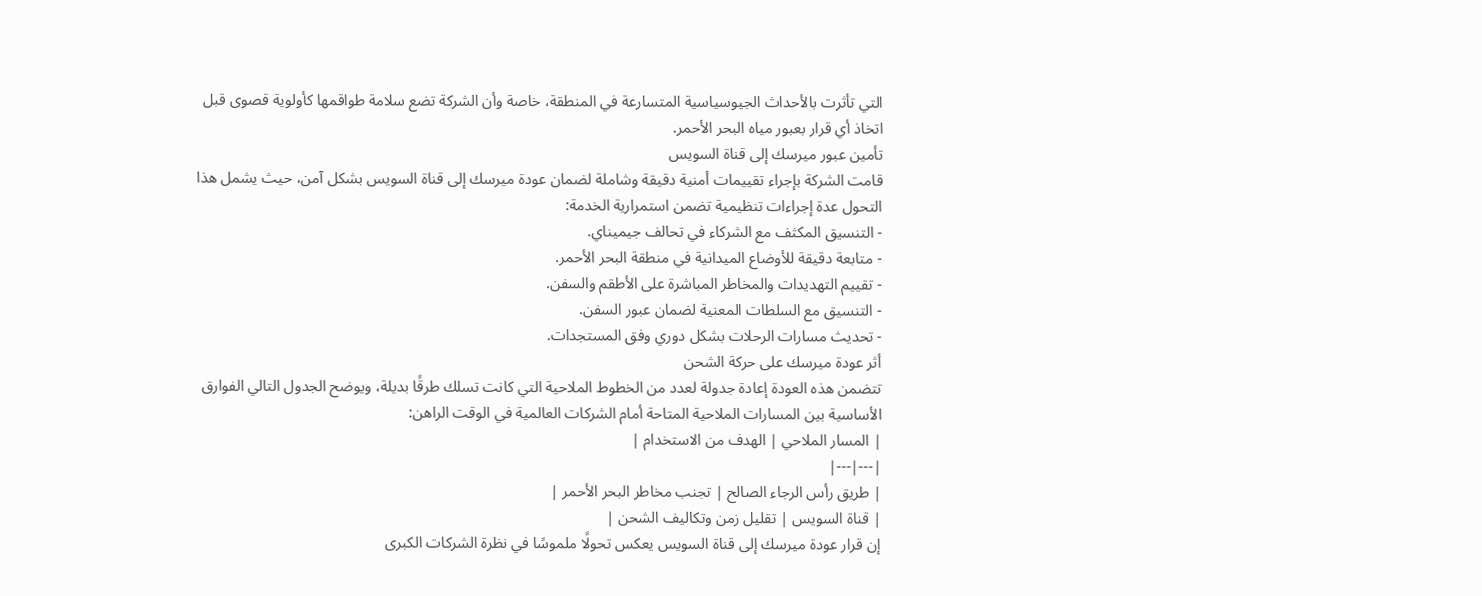التي تأثرت بالأحداث الجيوسياسية المتسارعة في المنطقة، خاصة وأن الشركة تضع سلامة طواقمها كأولوية قصوى قبل اتخاذ أي قرار بعبور مياه البحر الأحمر.
تأمين عبور ميرسك إلى قناة السويس
قامت الشركة بإجراء تقييمات أمنية دقيقة وشاملة لضمان عودة ميرسك إلى قناة السويس بشكل آمن، حيث يشمل هذا التحول عدة إجراءات تنظيمية تضمن استمرارية الخدمة:
- التنسيق المكثف مع الشركاء في تحالف جيميناي.
- متابعة دقيقة للأوضاع الميدانية في منطقة البحر الأحمر.
- تقييم التهديدات والمخاطر المباشرة على الأطقم والسفن.
- التنسيق مع السلطات المعنية لضمان عبور السفن.
- تحديث مسارات الرحلات بشكل دوري وفق المستجدات.
أثر عودة ميرسك على حركة الشحن
تتضمن هذه العودة إعادة جدولة لعدد من الخطوط الملاحية التي كانت تسلك طرقًا بديلة، ويوضح الجدول التالي الفوارق الأساسية بين المسارات الملاحية المتاحة أمام الشركات العالمية في الوقت الراهن:
| المسار الملاحي | الهدف من الاستخدام |
|---|---|
| طريق رأس الرجاء الصالح | تجنب مخاطر البحر الأحمر |
| قناة السويس | تقليل زمن وتكاليف الشحن |
إن قرار عودة ميرسك إلى قناة السويس يعكس تحولًا ملموسًا في نظرة الشركات الكبرى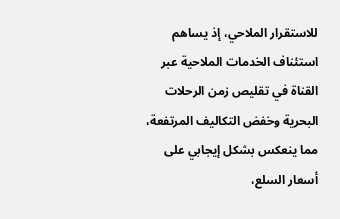للاستقرار الملاحي، إذ يساهم استئناف الخدمات الملاحية عبر القناة في تقليص زمن الرحلات البحرية وخفض التكاليف المرتفعة، مما ينعكس بشكل إيجابي على أسعار السلع،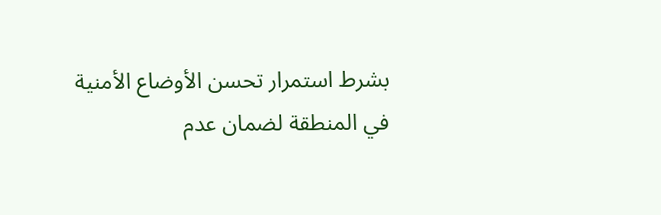بشرط استمرار تحسن الأوضاع الأمنية في المنطقة لضمان عدم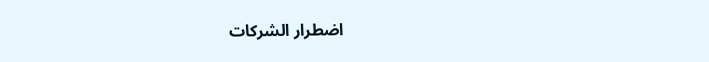اضطرار الشركات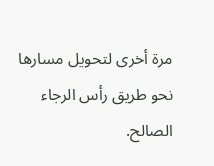مرة أخرى لتحويل مسارها نحو طريق رأس الرجاء الصالح.